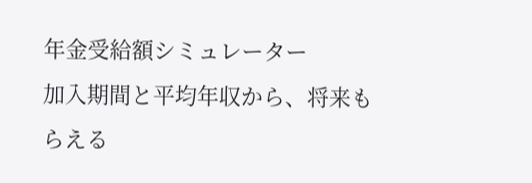年金受給額シミュレーター
加入期間と平均年収から、将来もらえる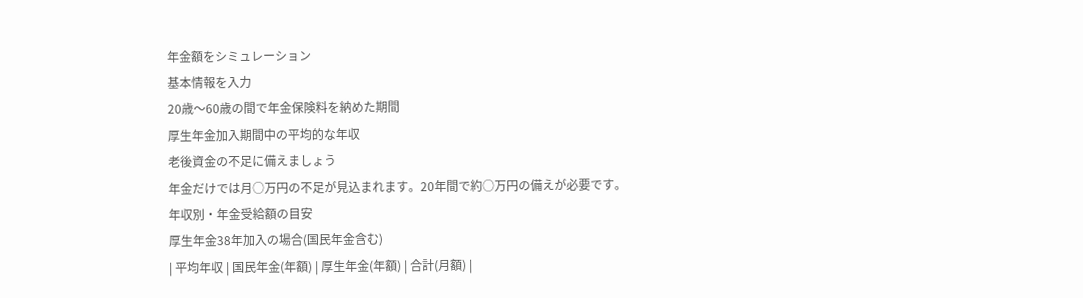年金額をシミュレーション
基本情報を入力
20歳〜60歳の間で年金保険料を納めた期間
厚生年金加入期間中の平均的な年収
老後資金の不足に備えましょう
年金だけでは月○万円の不足が見込まれます。20年間で約○万円の備えが必要です。
年収別・年金受給額の目安
厚生年金38年加入の場合(国民年金含む)
| 平均年収 | 国民年金(年額) | 厚生年金(年額) | 合計(月額) |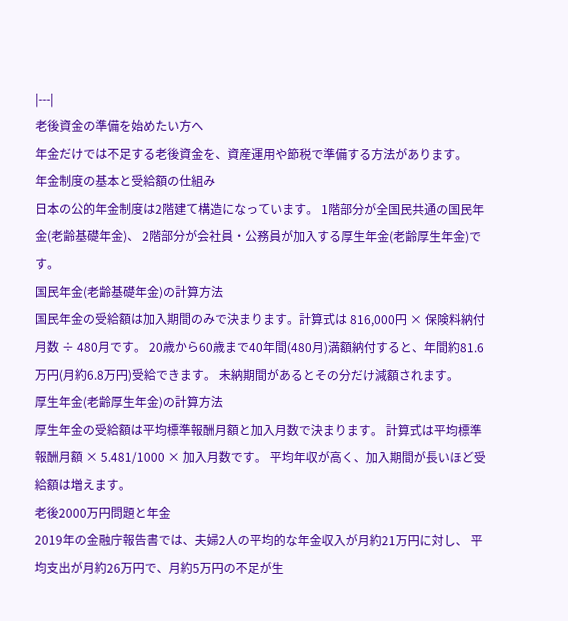|---|
老後資金の準備を始めたい方へ
年金だけでは不足する老後資金を、資産運用や節税で準備する方法があります。
年金制度の基本と受給額の仕組み
日本の公的年金制度は2階建て構造になっています。 1階部分が全国民共通の国民年金(老齢基礎年金)、 2階部分が会社員・公務員が加入する厚生年金(老齢厚生年金)です。
国民年金(老齢基礎年金)の計算方法
国民年金の受給額は加入期間のみで決まります。計算式は 816,000円 × 保険料納付月数 ÷ 480月です。 20歳から60歳まで40年間(480月)満額納付すると、年間約81.6万円(月約6.8万円)受給できます。 未納期間があるとその分だけ減額されます。
厚生年金(老齢厚生年金)の計算方法
厚生年金の受給額は平均標準報酬月額と加入月数で決まります。 計算式は平均標準報酬月額 × 5.481/1000 × 加入月数です。 平均年収が高く、加入期間が長いほど受給額は増えます。
老後2000万円問題と年金
2019年の金融庁報告書では、夫婦2人の平均的な年金収入が月約21万円に対し、 平均支出が月約26万円で、月約5万円の不足が生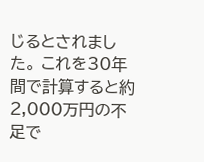じるとされました。 これを30年間で計算すると約2,000万円の不足で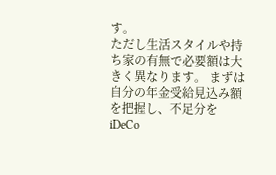す。
ただし生活スタイルや持ち家の有無で必要額は大きく異なります。 まずは自分の年金受給見込み額を把握し、不足分をiDeCo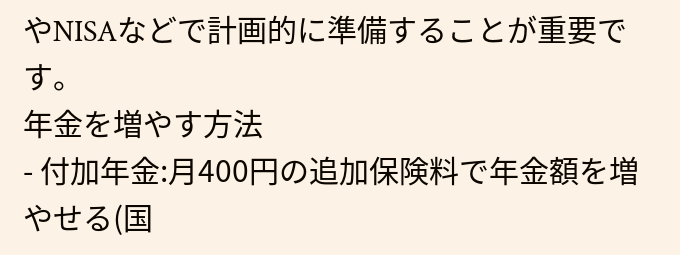やNISAなどで計画的に準備することが重要です。
年金を増やす方法
- 付加年金:月400円の追加保険料で年金額を増やせる(国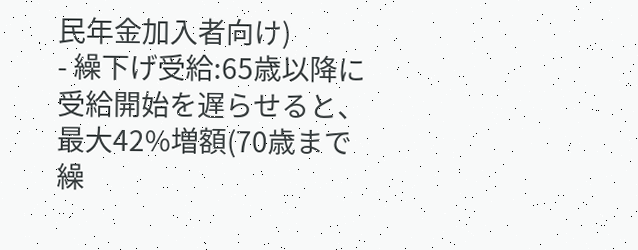民年金加入者向け)
- 繰下げ受給:65歳以降に受給開始を遅らせると、最大42%増額(70歳まで繰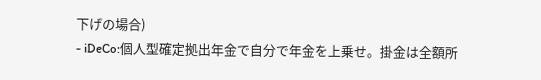下げの場合)
- iDeCo:個人型確定拠出年金で自分で年金を上乗せ。掛金は全額所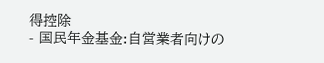得控除
- 国民年金基金:自営業者向けの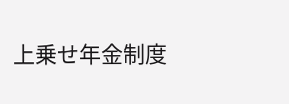上乗せ年金制度